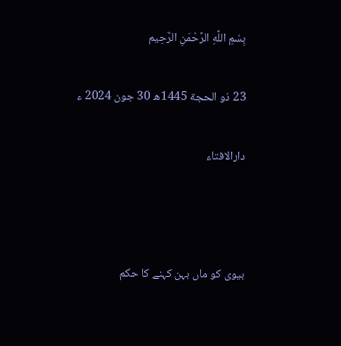بِسْمِ اللَّهِ الرَّحْمَنِ الرَّحِيم

23 ذو الحجة 1445ھ 30 جون 2024 ء

دارالافتاء



بیوی کو ماں بہن کہنے کا حکم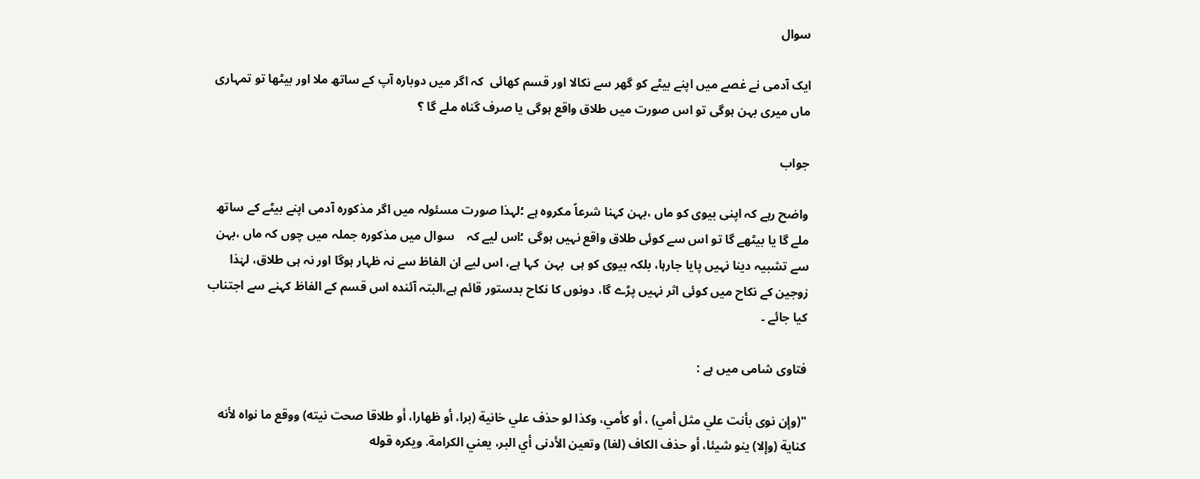سوال

ایک آدمی نے غصے میں اپنے بیٹے کو گھر سے نکالا اور قسم کھائی  کہ اگر میں دوبارہ آپ کے ساتھ ملا اور بیٹھا تو تمہاری ماں میری بہن ہوگی تو اس صورت میں طلاق واقع ہوگی یا صرف گناہ ملے گا ؟

جواب

واضح رہے کہ اپنی بیوی کو ماں ،بہن کہنا شرعاً مکروہ ہے ؛لہذا صورت مسئولہ میں اگر مذکورہ آدمی اپنے بیٹے کے ساتھ ملے گا یا بیٹھے گا تو اس سے کوئی طلاق واقع نہیں ہوگی ؛اس لیے کہ    سوال میں مذکورہ جملہ میں چوں کہ ماں ،بہن سے تشبیہ دینا نہیں پایا جارہا، بلکہ بیوی کو ہی  بہن  کہا ہے، اس لیے ان الفاظ سے نہ ظہار ہوگا اور نہ ہی طلاق، لہٰذا زوجین کے نکاح میں کوئی اثر نہیں پڑے گا، دونوں کا نکاح بدستور قائم ہے،البتہ آئندہ اس قسم کے الفاظ کہنے سے اجتناب کیا جائے ۔

فتاوی شامی میں ہے :

"(وإن نوى بأنت علي مثل أمي) ، أو كأمي، وكذا لو حذف علي خانية (برا، أو ظهارا، أو طلاقا صحت نيته) ووقع ما نواه لأنه كناية (وإلا) ينو شيئا، أو حذف الكاف (لغا) وتعين الأدنى أي البر، يعني الكرامة. ويكره قوله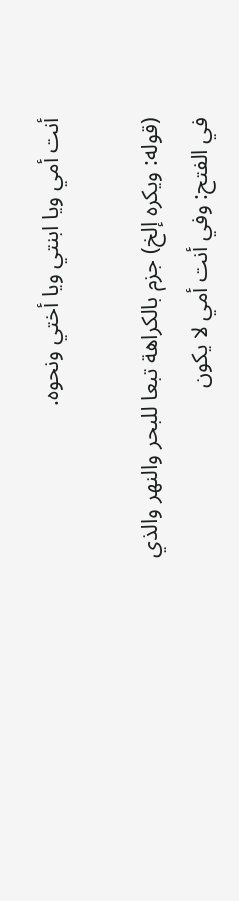أنت أمي ويا ابنتي ويا أختي ونحوه.

(قوله: ويكره إلخ) جزم بالكراهة تبعا للبحر والنهر والذي في الفتح: وفي أنت أمي لا يكون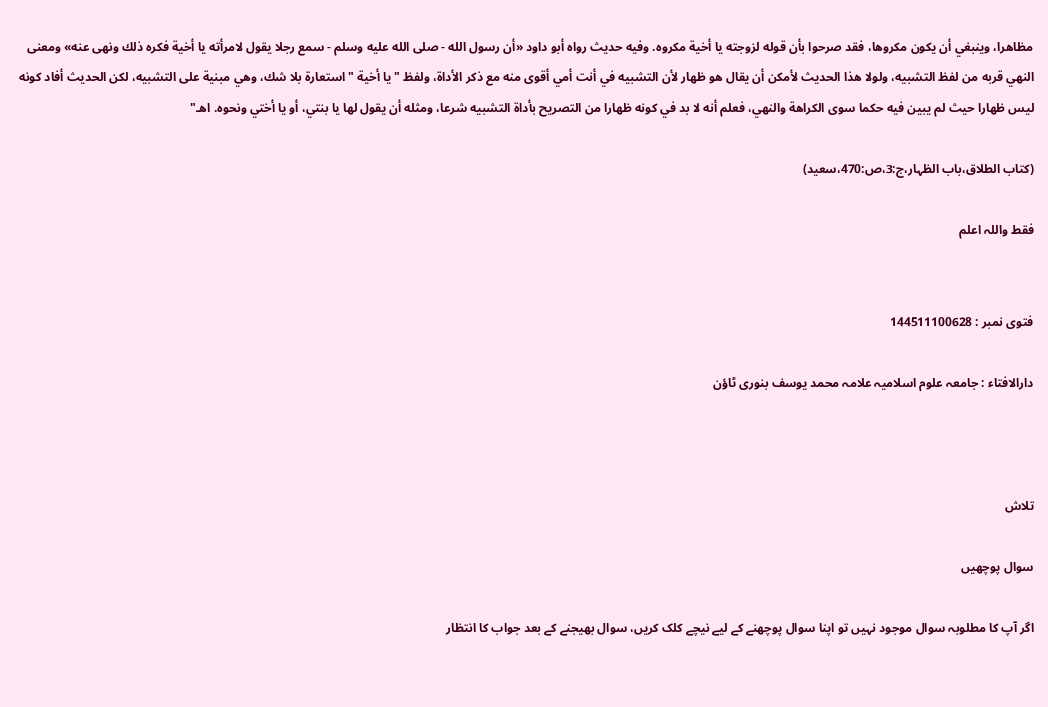مظاهرا، وينبغي أن يكون مكروها، فقد صرحوا بأن قوله لزوجته يا أخية مكروه. وفيه حديث رواه أبو داود «أن رسول الله - صلى الله عليه وسلم - سمع رجلا يقول لامرأته يا أخية فكره ذلك ونهى عنه» ومعنى النهي قربه من لفظ التشبيه، ولولا هذا الحديث لأمكن أن يقال هو ظهار لأن التشبيه في أنت أمي أقوى منه مع ذكر الأداة، ولفظ " يا أخية " استعارة بلا شك، وهي مبنية على التشبيه، لكن الحديث أفاد كونه ليس ظهارا حيث لم يبين فيه حكما سوى الكراهة والنهي، فعلم أنه لا بد في كونه ظهارا من التصريح بأداة التشبيه شرعا، ومثله أن يقول لها يا بنتي، أو يا أختي ونحوه. اهـ"

(کتاب الطلاق،باب الظہار،ج:3،ص:470،سعید)

فقط واللہ اعلم


فتوی نمبر : 144511100628

دارالافتاء : جامعہ علوم اسلامیہ علامہ محمد یوسف بنوری ٹاؤن



تلاش

سوال پوچھیں

اگر آپ کا مطلوبہ سوال موجود نہیں تو اپنا سوال پوچھنے کے لیے نیچے کلک کریں، سوال بھیجنے کے بعد جواب کا انتظار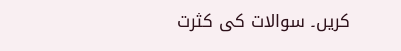کریں۔ سوالات کی کثرت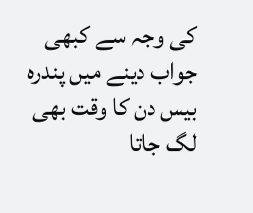کی وجہ سے کبھی جواب دینے میں پندرہ بیس دن کا وقت بھی لگ جاتا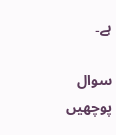ہے۔

سوال پوچھیں